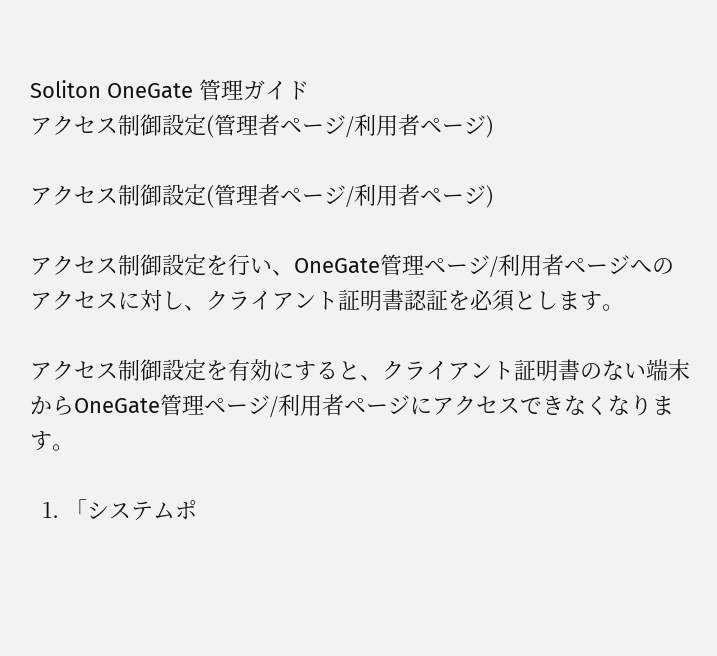Soliton OneGate 管理ガイド
アクセス制御設定(管理者ページ/利用者ページ)

アクセス制御設定(管理者ページ/利用者ページ)

アクセス制御設定を行い、OneGate管理ページ/利用者ページへのアクセスに対し、クライアント証明書認証を必須とします。

アクセス制御設定を有効にすると、クライアント証明書のない端末からOneGate管理ページ/利用者ページにアクセスできなくなります。

  1. 「システムポ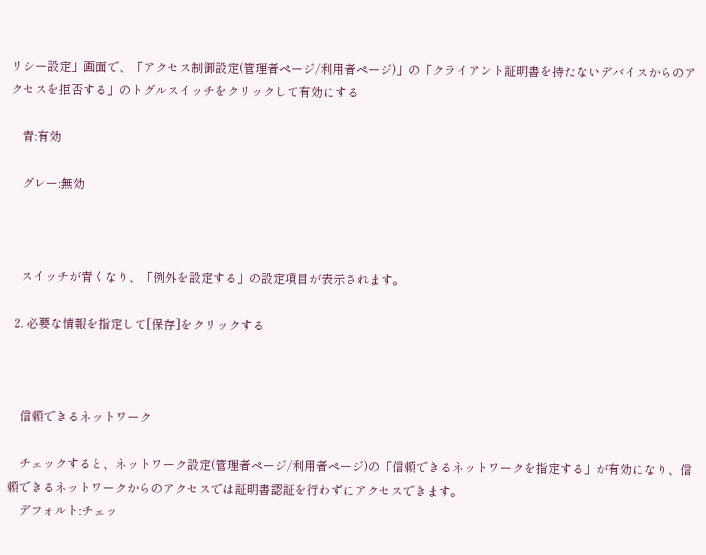リシー設定」画面で、「アクセス制御設定(管理者ページ/利用者ページ)」の「クライアント証明書を持たないデバイスからのアクセスを拒否する」のトグルスイッチをクリックして有効にする

    青:有効

    グレー:無効



    スイッチが青くなり、「例外を設定する」の設定項目が表示されます。

  2. 必要な情報を指定して[保存]をクリックする



    信頼できるネットワーク

    チェックすると、ネットワーク設定(管理者ページ/利用者ページ)の「信頼できるネットワークを指定する」が有効になり、信頼できるネットワークからのアクセスでは証明書認証を行わずにアクセスできます。
    デフォルト:チェッ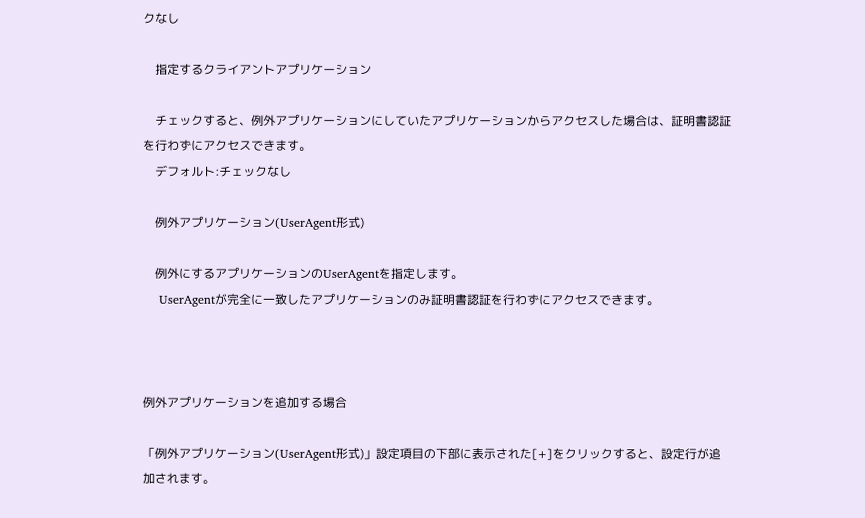クなし

    指定するクライアントアプリケーション

    チェックすると、例外アプリケーションにしていたアプリケーションからアクセスした場合は、証明書認証を行わずにアクセスできます。
    デフォルト:チェックなし

    例外アプリケーション(UserAgent形式)

    例外にするアプリケーションのUserAgentを指定します。
    UserAgentが完全に一致したアプリケーションのみ証明書認証を行わずにアクセスできます。



例外アプリケーションを追加する場合

「例外アプリケーション(UserAgent形式)」設定項目の下部に表示された[+]をクリックすると、設定行が追加されます。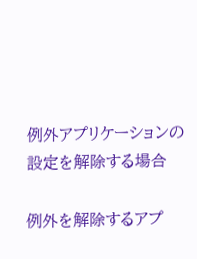例外アプリケーションの設定を解除する場合

例外を解除するアプ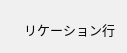リケーション行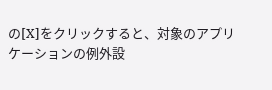の[X]をクリックすると、対象のアプリケーションの例外設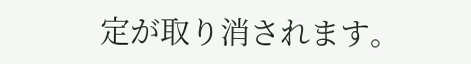定が取り消されます。